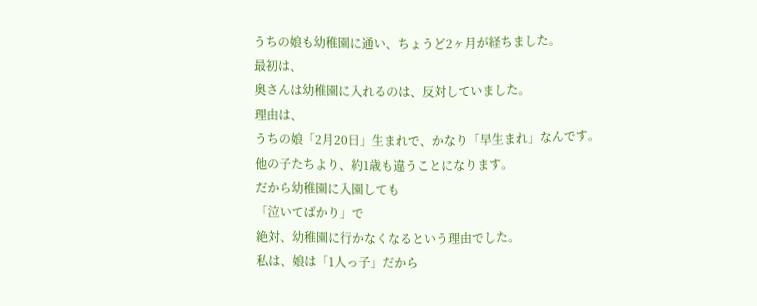うちの娘も幼稚園に通い、ちょうど2ヶ月が経ちました。
最初は、
奥さんは幼稚園に入れるのは、反対していました。
理由は、
うちの娘「2月20日」生まれで、かなり「早生まれ」なんです。
他の子たちより、約1歳も違うことになります。
だから幼稚園に入園しても
「泣いてばかり」で
絶対、幼稚園に行かなくなるという理由でした。
私は、娘は「1人っ子」だから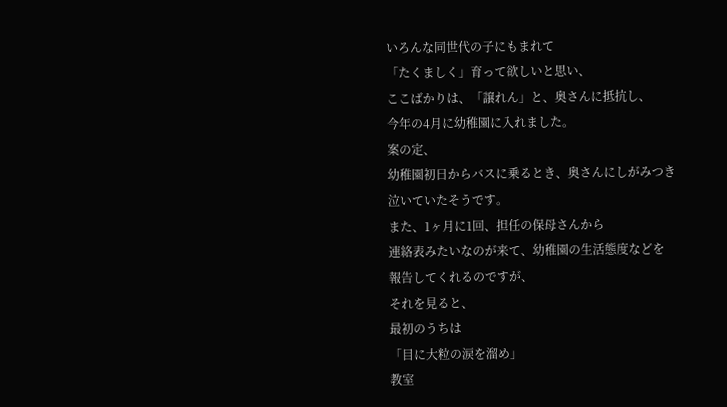いろんな同世代の子にもまれて
「たくましく」育って欲しいと思い、
ここばかりは、「譲れん」と、奥さんに抵抗し、
今年の4月に幼稚園に入れました。
案の定、
幼稚園初日からバスに乗るとき、奥さんにしがみつき
泣いていたそうです。
また、1ヶ月に1回、担任の保母さんから
連絡表みたいなのが来て、幼稚園の生活態度などを
報告してくれるのですが、
それを見ると、
最初のうちは
「目に大粒の涙を溜め」
教室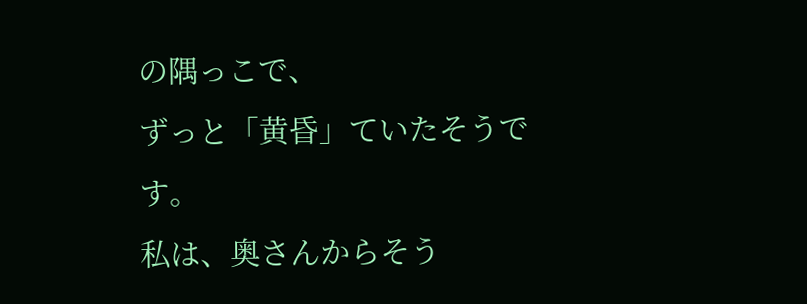の隅っこで、
ずっと「黄昏」ていたそうです。
私は、奥さんからそう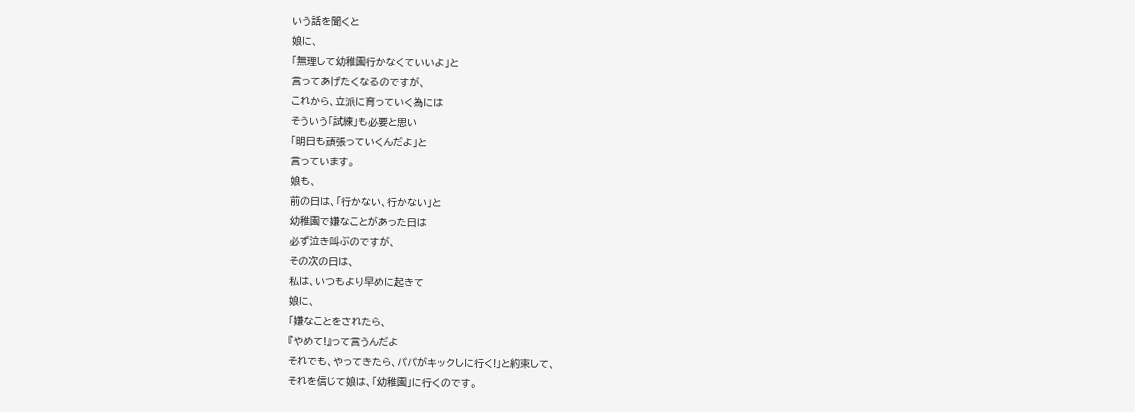いう話を聞くと
娘に、
「無理して幼稚園行かなくていいよ」と
言ってあげたくなるのですが、
これから、立派に育っていく為には
そういう「試練」も必要と思い
「明日も頑張っていくんだよ」と
言っています。
娘も、
前の日は、「行かない、行かない」と
幼稚園で嫌なことがあった日は
必ず泣き叫ぶのですが、
その次の日は、
私は、いつもより早めに起きて
娘に、
「嫌なことをされたら、
『やめて!』って言うんだよ
それでも、やってきたら、パパがキックしに行く!」と約束して、
それを信じて娘は、「幼稚園」に行くのです。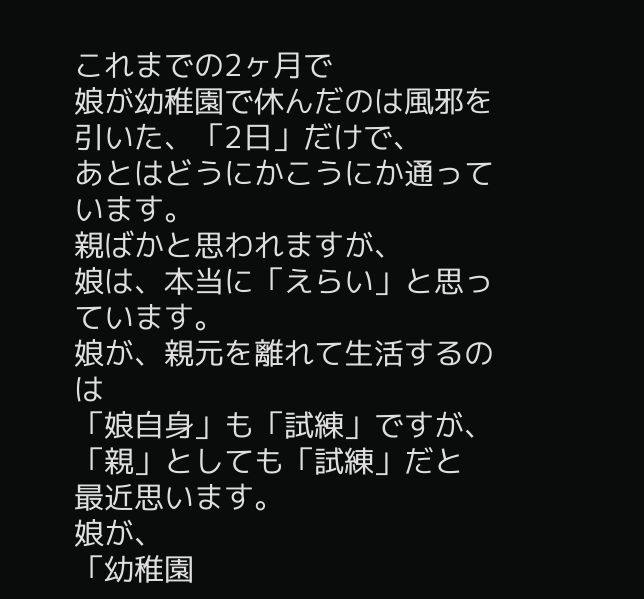これまでの2ヶ月で
娘が幼稚園で休んだのは風邪を引いた、「2日」だけで、
あとはどうにかこうにか通っています。
親ばかと思われますが、
娘は、本当に「えらい」と思っています。
娘が、親元を離れて生活するのは
「娘自身」も「試練」ですが、「親」としても「試練」だと
最近思います。
娘が、
「幼稚園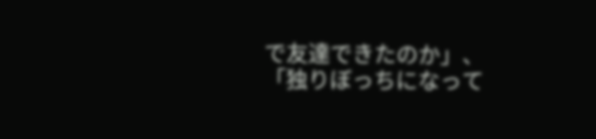で友達できたのか」、
「独りぼっちになって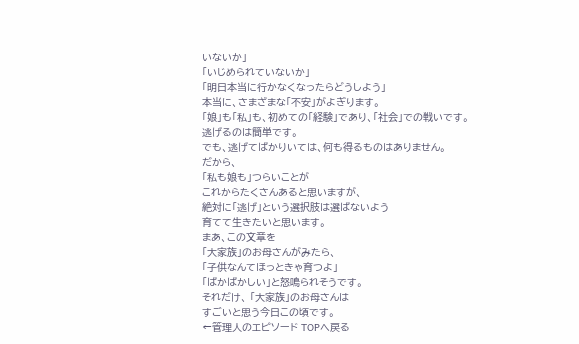いないか」
「いじめられていないか」
「明日本当に行かなくなったらどうしよう」
本当に、さまざまな「不安」がよぎります。
「娘」も「私」も、初めての「経験」であり、「社会」での戦いです。
逃げるのは簡単です。
でも、逃げてばかりいては、何も得るものはありません。
だから、
「私も娘も」つらいことが
これからたくさんあると思いますが、
絶対に「逃げ」という選択肢は選ばないよう
育てて生きたいと思います。
まあ、この文章を
「大家族」のお母さんがみたら、
「子供なんてほっときゃ育つよ」
「ばかばかしい」と怒鳴られそうです。
それだけ、 「大家族」のお母さんは
すごいと思う今日この頃です。
←管理人のエピソード TOPへ戻る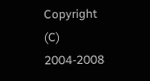Copyright (C) 2004-2008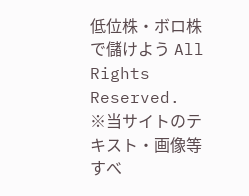低位株・ボロ株で儲けよう All Rights Reserved.
※当サイトのテキスト・画像等すべ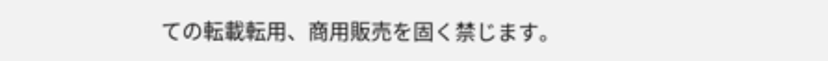ての転載転用、商用販売を固く禁じます。